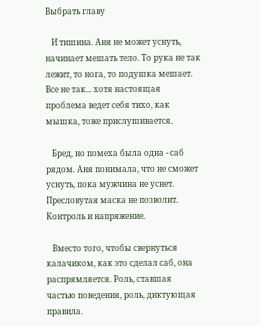Выбрать главу

   И тишина. Аня не может уснуть, начинает мешать тело. То рука не так лежит, то нога, то подушка мешает. Все не так... хотя настоящая проблема ведет себя тихо, как мышка, тоже прислушивается.

   Бред, но помеха была одна - саб рядом. Аня понимала, что не сможет уснуть, пока мужчина не уснет. Пресловутая маска не позволит. Контроль и напряжение.

   Вместо того, чтобы свернуться калачиком, как это сделал саб, она распрямляется. Роль, ставшая частью поведения, роль, диктующая правила.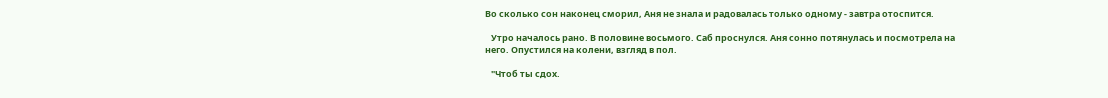Во сколько сон наконец сморил, Аня не знала и радовалась только одному - завтра отоспится.

   Утро началось рано. В половине восьмого. Саб проснулся. Аня сонно потянулась и посмотрела на него. Опустился на колени, взгляд в пол.

   "Чтоб ты сдох.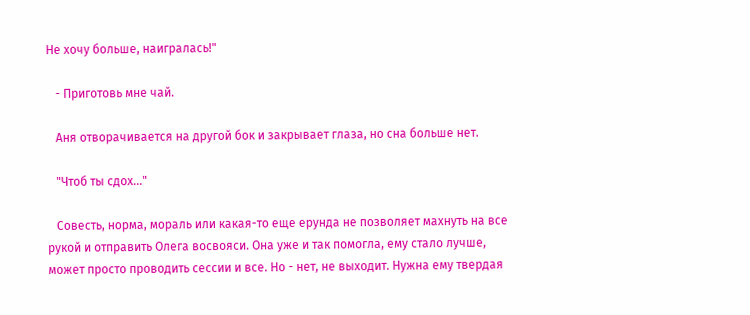Не хочу больше, наигралась!"

   - Приготовь мне чай.

   Аня отворачивается на другой бок и закрывает глаза, но сна больше нет.

   "Чтоб ты сдох..."

   Совесть, норма, мораль или какая-то еще ерунда не позволяет махнуть на все рукой и отправить Олега восвояси. Она уже и так помогла, ему стало лучше, может просто проводить сессии и все. Но - нет, не выходит. Нужна ему твердая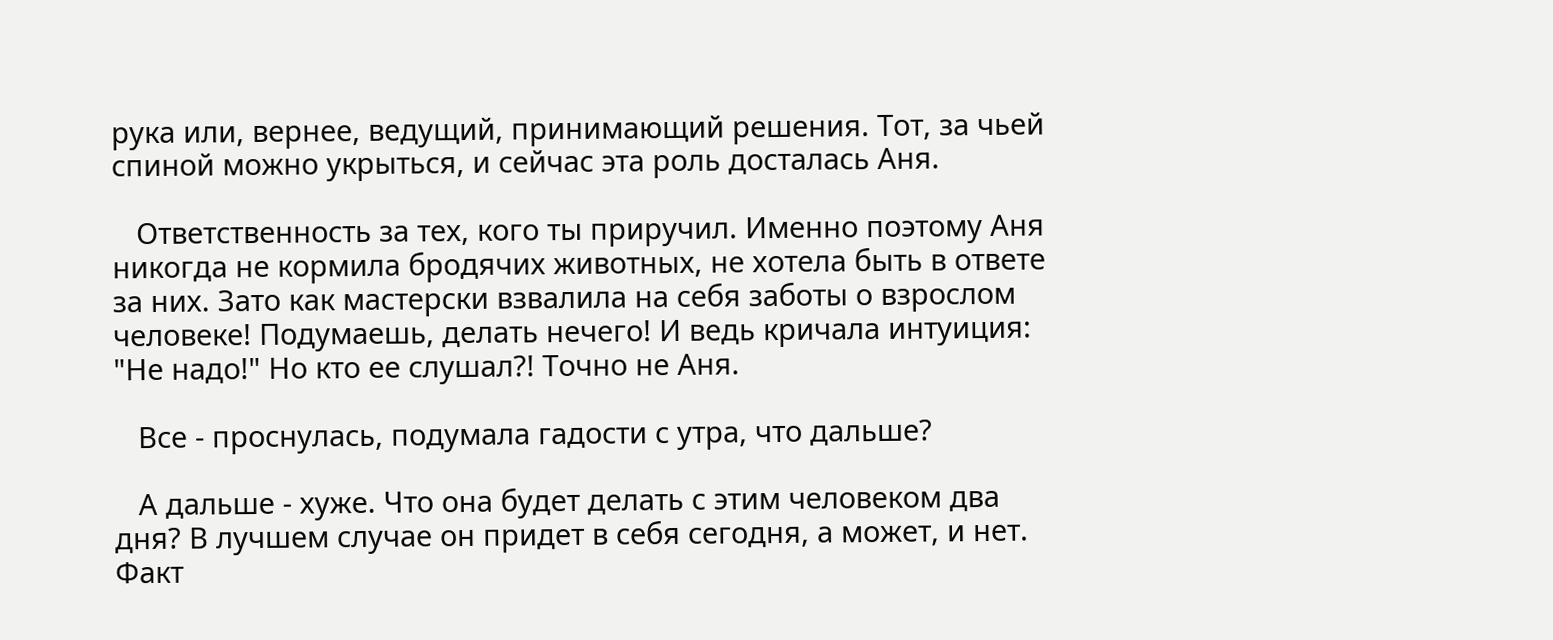рука или, вернее, ведущий, принимающий решения. Тот, за чьей спиной можно укрыться, и сейчас эта роль досталась Аня.

   Ответственность за тех, кого ты приручил. Именно поэтому Аня никогда не кормила бродячих животных, не хотела быть в ответе за них. Зато как мастерски взвалила на себя заботы о взрослом человеке! Подумаешь, делать нечего! И ведь кричала интуиция: "Не надо!" Но кто ее слушал?! Точно не Аня.

   Все - проснулась, подумала гадости с утра, что дальше?

   А дальше - хуже. Что она будет делать с этим человеком два дня? В лучшем случае он придет в себя сегодня, а может, и нет. Факт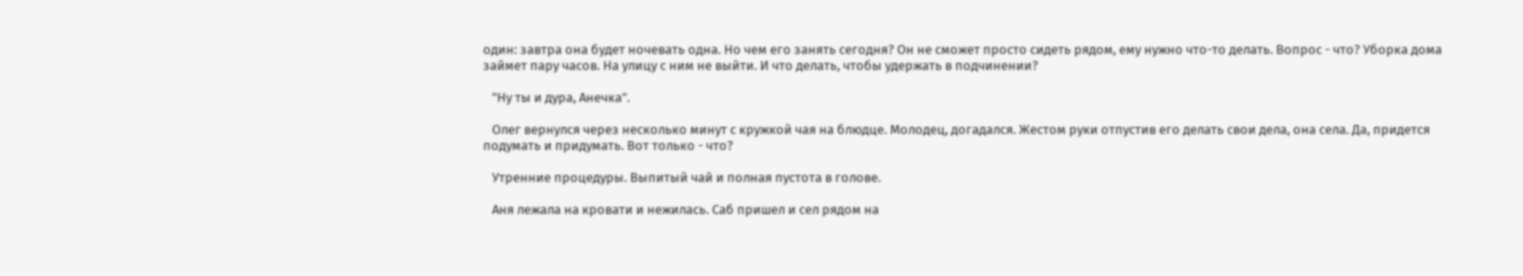один: завтра она будет ночевать одна. Но чем его занять сегодня? Он не сможет просто сидеть рядом, ему нужно что-то делать. Вопрос - что? Уборка дома займет пару часов. На улицу с ним не выйти. И что делать, чтобы удержать в подчинении?

   "Ну ты и дура, Анечка".

   Олег вернулся через несколько минут с кружкой чая на блюдце. Молодец, догадался. Жестом руки отпустив его делать свои дела, она села. Да, придется подумать и придумать. Вот только - что?

   Утренние процедуры. Выпитый чай и полная пустота в голове.

   Аня лежала на кровати и нежилась. Саб пришел и сел рядом на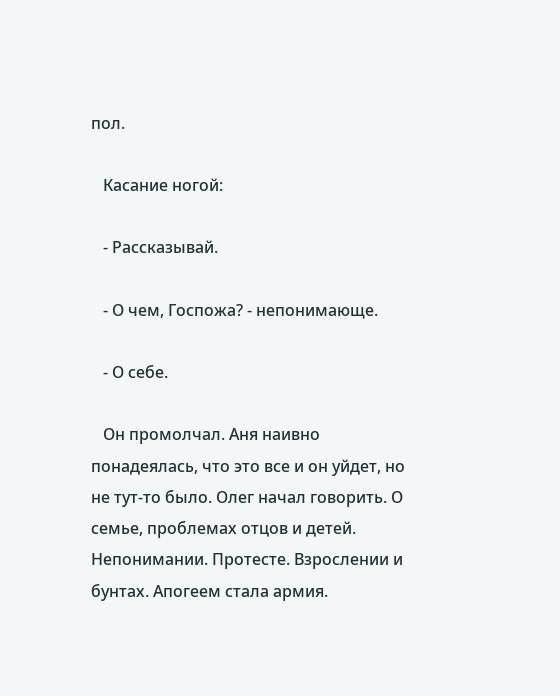пол.

   Касание ногой:

   - Рассказывай.

   - О чем, Госпожа? - непонимающе.

   - О себе.

   Он промолчал. Аня наивно понадеялась, что это все и он уйдет, но не тут-то было. Олег начал говорить. О семье, проблемах отцов и детей. Непонимании. Протесте. Взрослении и бунтах. Апогеем стала армия.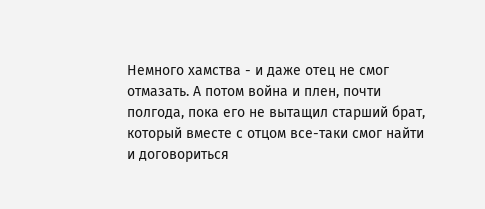Немного хамства - и даже отец не смог отмазать. А потом война и плен, почти полгода, пока его не вытащил старший брат, который вместе с отцом все-таки смог найти и договориться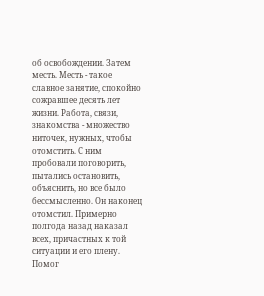об освобождении. Затем месть. Месть - такое славное занятие, спокойно сожравшее десять лет жизни. Работа, связи, знакомства - множество ниточек, нужных, чтобы отомстить. С ним пробовали поговорить, пытались остановить, объяснить, но все было бессмысленно. Он наконец отомстил. Примерно полгода назад наказал всех, причастных к той ситуации и его плену. Помог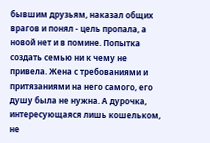бывшим друзьям, наказал общих врагов и понял - цель пропала, а новой нет и в помине. Попытка создать семью ни к чему не привела. Жена с требованиями и притязаниями на него самого, его душу была не нужна. А дурочка, интересующаяся лишь кошельком, не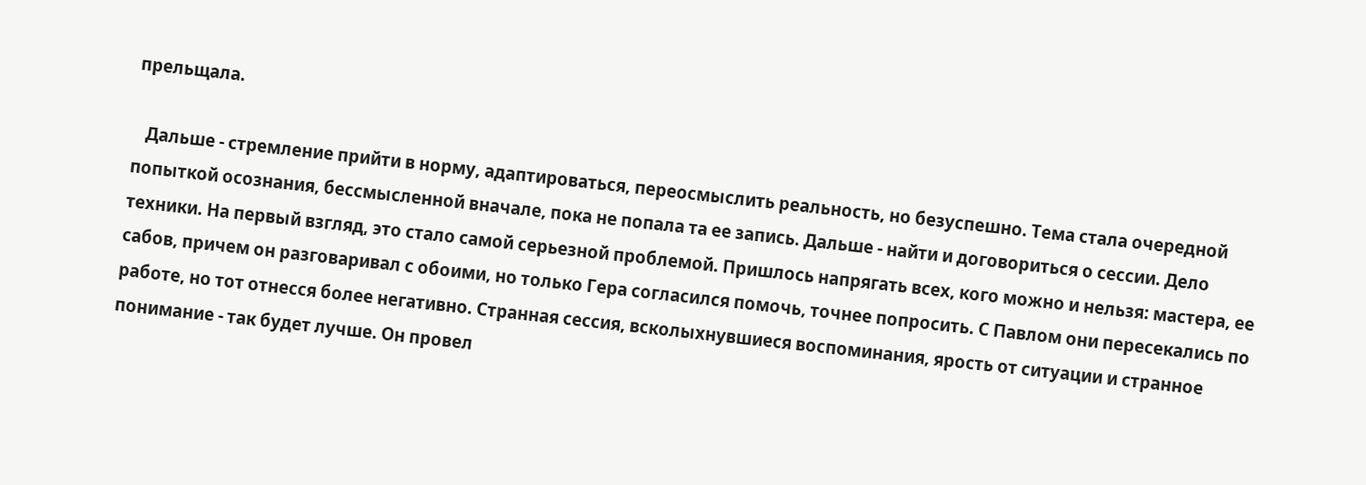прельщала.

   Дальше - стремление прийти в норму, адаптироваться, переосмыслить реальность, но безуспешно. Тема стала очередной попыткой осознания, бессмысленной вначале, пока не попала та ее запись. Дальше - найти и договориться о сессии. Дело техники. На первый взгляд, это стало самой серьезной проблемой. Пришлось напрягать всех, кого можно и нельзя: мастера, ее сабов, причем он разговаривал с обоими, но только Гера согласился помочь, точнее попросить. С Павлом они пересекались по работе, но тот отнесся более негативно. Странная сессия, всколыхнувшиеся воспоминания, ярость от ситуации и странное понимание - так будет лучше. Он провел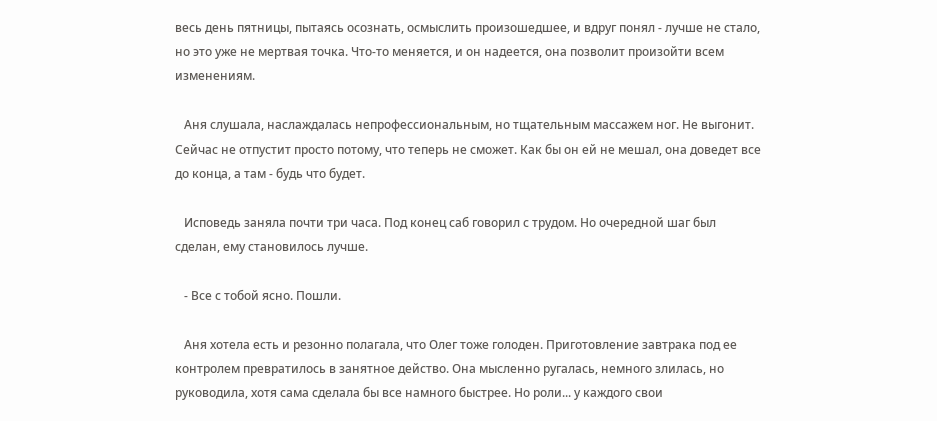весь день пятницы, пытаясь осознать, осмыслить произошедшее, и вдруг понял - лучше не стало, но это уже не мертвая точка. Что-то меняется, и он надеется, она позволит произойти всем изменениям.

   Аня слушала, наслаждалась непрофессиональным, но тщательным массажем ног. Не выгонит. Сейчас не отпустит просто потому, что теперь не сможет. Как бы он ей не мешал, она доведет все до конца, а там - будь что будет.

   Исповедь заняла почти три часа. Под конец саб говорил с трудом. Но очередной шаг был сделан, ему становилось лучше.

   - Все с тобой ясно. Пошли.

   Аня хотела есть и резонно полагала, что Олег тоже голоден. Приготовление завтрака под ее контролем превратилось в занятное действо. Она мысленно ругалась, немного злилась, но руководила, хотя сама сделала бы все намного быстрее. Но роли... у каждого свои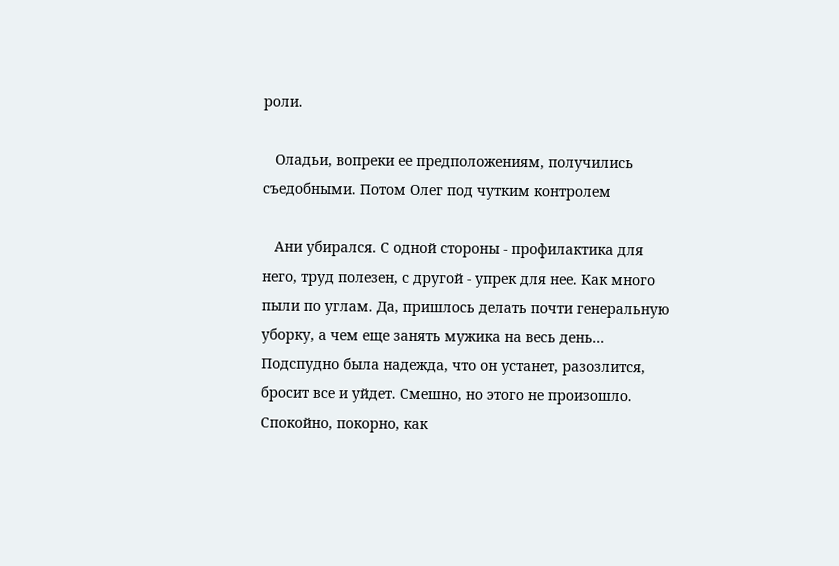роли.

   Оладьи, вопреки ее предположениям, получились съедобными. Потом Олег под чутким контролем

   Ани убирался. С одной стороны - профилактика для него, труд полезен, с другой - упрек для нее. Как много пыли по углам. Да, пришлось делать почти генеральную уборку, а чем еще занять мужика на весь день... Подспудно была надежда, что он устанет, разозлится, бросит все и уйдет. Смешно, но этого не произошло. Спокойно, покорно, как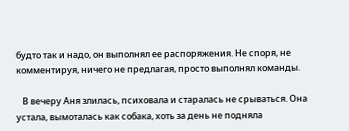будто так и надо, он выполнял ее распоряжения. Не споря, не комментируя, ничего не предлагая, просто выполнял команды.

   В вечеру Аня злилась, психовала и старалась не срываться. Она устала, вымоталась как собака, хоть за день не подняла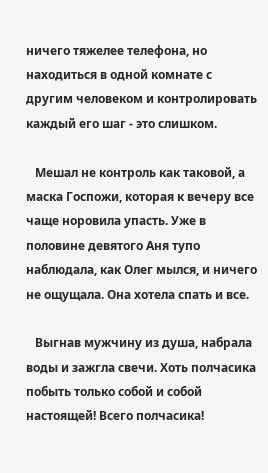ничего тяжелее телефона, но находиться в одной комнате с другим человеком и контролировать каждый его шаг - это слишком.

   Мешал не контроль как таковой, а маска Госпожи, которая к вечеру все чаще норовила упасть. Уже в половине девятого Аня тупо наблюдала, как Олег мылся, и ничего не ощущала. Она хотела спать и все.

   Выгнав мужчину из душа, набрала воды и зажгла свечи. Хоть полчасика побыть только собой и собой настоящей! Всего полчасика!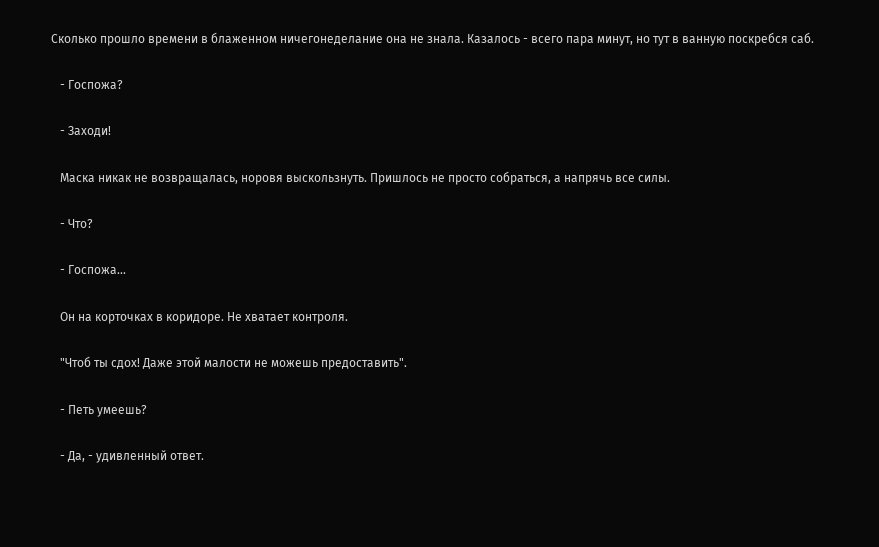Сколько прошло времени в блаженном ничегонеделание она не знала. Казалось - всего пара минут, но тут в ванную поскребся саб.

   - Госпожа?

   - Заходи!

   Маска никак не возвращалась, норовя выскользнуть. Пришлось не просто собраться, а напрячь все силы.

   - Что?

   - Госпожа...

   Он на корточках в коридоре. Не хватает контроля.

   "Чтоб ты сдох! Даже этой малости не можешь предоставить".

   - Петь умеешь?

   - Да, - удивленный ответ.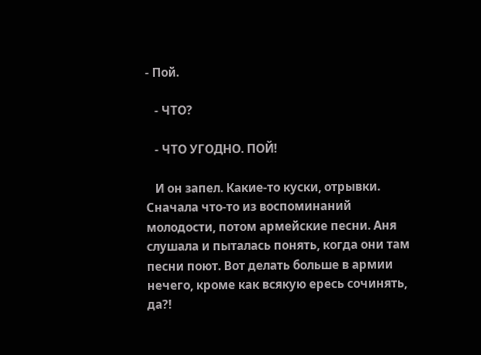- Пой.

   - ЧТО?

   - ЧТО УГОДНО. ПОЙ!

   И он запел. Какие-то куски, отрывки. Сначала что-то из воспоминаний молодости, потом армейские песни. Аня слушала и пыталась понять, когда они там песни поют. Вот делать больше в армии нечего, кроме как всякую ересь сочинять, да?!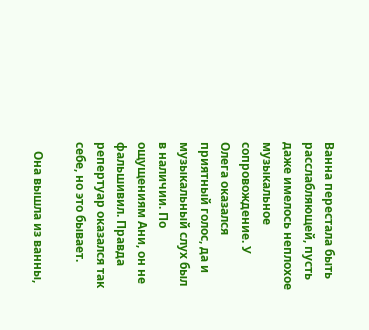Ванна перестала быть расслабляющей, пусть даже имелось неплохое музыкальное сопровождение. У Олега оказался приятный голос, да и музыкальный слух был в наличии. По ощущениям Ани, он не фальшивил. Правда репертуар оказался так себе, но это бывает.

   Она вышла из ванны,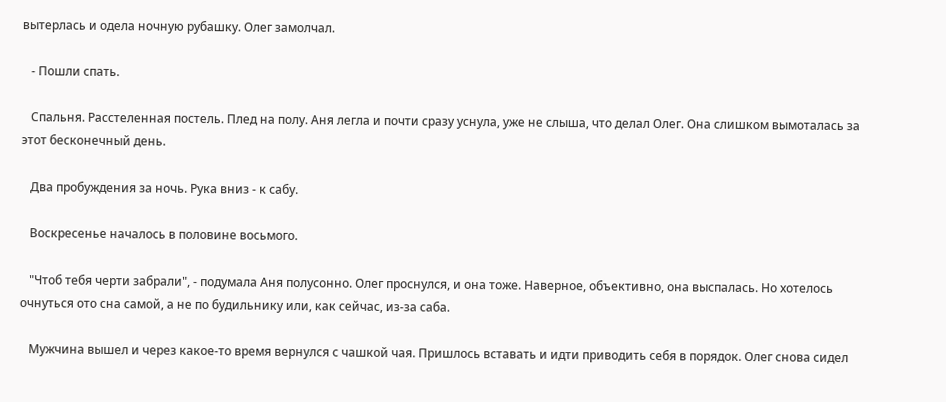вытерлась и одела ночную рубашку. Олег замолчал.

   - Пошли спать.

   Спальня. Расстеленная постель. Плед на полу. Аня легла и почти сразу уснула, уже не слыша, что делал Олег. Она слишком вымоталась за этот бесконечный день.

   Два пробуждения за ночь. Рука вниз - к сабу.

   Воскресенье началось в половине восьмого.

   "Чтоб тебя черти забрали", - подумала Аня полусонно. Олег проснулся, и она тоже. Наверное, объективно, она выспалась. Но хотелось очнуться ото сна самой, а не по будильнику или, как сейчас, из-за саба.

   Мужчина вышел и через какое-то время вернулся с чашкой чая. Пришлось вставать и идти приводить себя в порядок. Олег снова сидел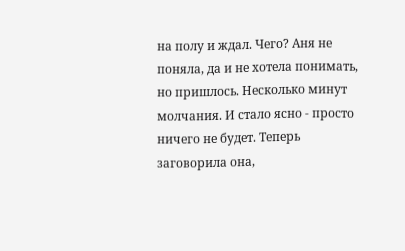на полу и ждал. Чего? Аня не поняла, да и не хотела понимать, но пришлось. Несколько минут молчания. И стало ясно - просто ничего не будет. Теперь заговорила она,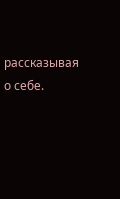рассказывая о себе.